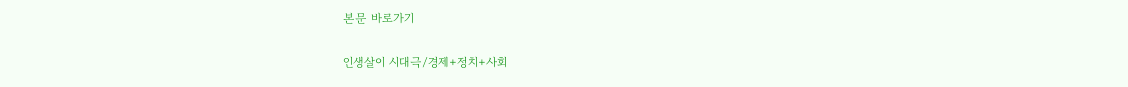본문 바로가기

인생살이 시대극/경제+정치+사회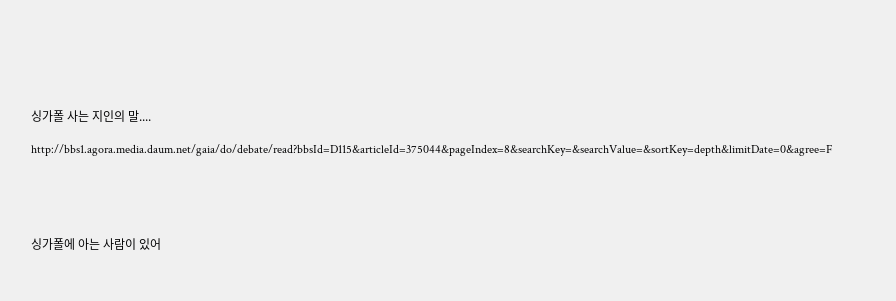싱가폴 사는 지인의 말....

http://bbs1.agora.media.daum.net/gaia/do/debate/read?bbsId=D115&articleId=375044&pageIndex=8&searchKey=&searchValue=&sortKey=depth&limitDate=0&agree=F





싱가폴에 아는 사람이 있어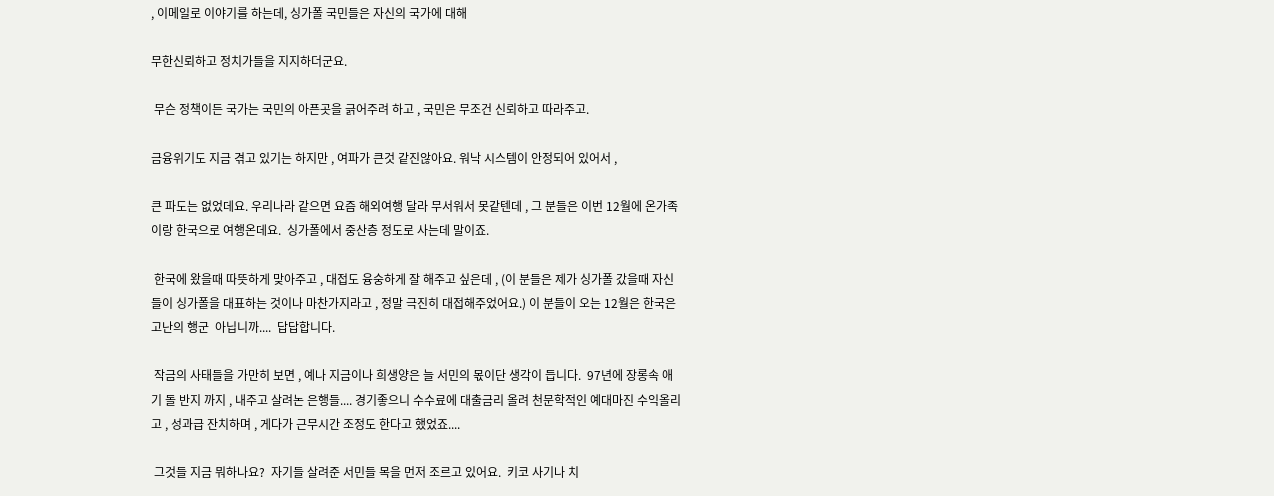, 이메일로 이야기를 하는데, 싱가폴 국민들은 자신의 국가에 대해

무한신뢰하고 정치가들을 지지하더군요.

 무슨 정책이든 국가는 국민의 아픈곳을 긁어주려 하고 , 국민은 무조건 신뢰하고 따라주고.

금융위기도 지금 겪고 있기는 하지만 , 여파가 큰것 같진않아요. 워낙 시스템이 안정되어 있어서 ,

큰 파도는 없었데요. 우리나라 같으면 요즘 해외여행 달라 무서워서 못같텐데 , 그 분들은 이번 12월에 온가족 이랑 한국으로 여행온데요.  싱가폴에서 중산층 정도로 사는데 말이죠.

 한국에 왔을때 따뜻하게 맞아주고 , 대접도 융숭하게 잘 해주고 싶은데 , (이 분들은 제가 싱가폴 갔을때 자신들이 싱가폴을 대표하는 것이나 마찬가지라고 , 정말 극진히 대접해주었어요.) 이 분들이 오는 12월은 한국은 고난의 행군  아닙니까....  답답합니다.

 작금의 사태들을 가만히 보면 , 예나 지금이나 희생양은 늘 서민의 몫이단 생각이 듭니다.  97년에 장롱속 애기 돌 반지 까지 , 내주고 살려논 은행들.... 경기좋으니 수수료에 대출금리 올려 천문학적인 예대마진 수익올리고 , 성과급 잔치하며 , 게다가 근무시간 조정도 한다고 했었죠....

 그것들 지금 뭐하나요?  자기들 살려준 서민들 목을 먼저 조르고 있어요.  키코 사기나 치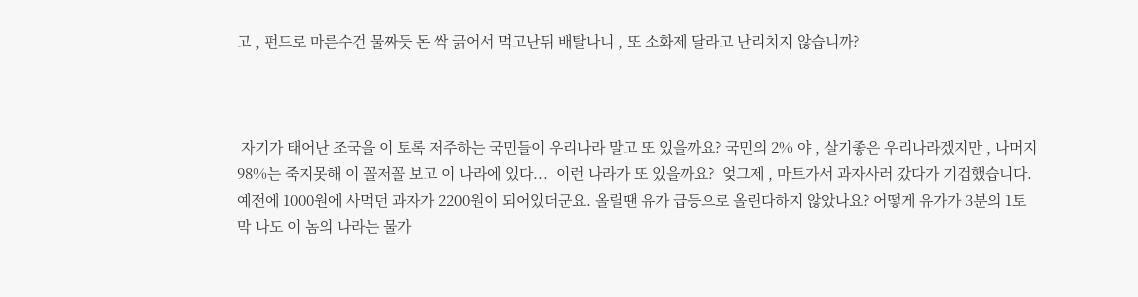고 , 펀드로 마른수건 물짜듯 돈 싹 긁어서 먹고난뒤 배탈나니 , 또 소화제 달라고 난리치지 않습니까?



 자기가 태어난 조국을 이 토록 저주하는 국민들이 우리나라 말고 또 있을까요? 국민의 2% 야 , 살기좋은 우리나라겠지만 , 나머지 98%는 죽지못해 이 꼴저꼴 보고 이 나라에 있다...  이런 나라가 또 있을까요?  엊그제 , 마트가서 과자사러 갔다가 기겁했습니다. 예전에 1000원에 사먹던 과자가 2200원이 되어있더군요. 올릴땐 유가 급등으로 올린다하지 않았나요? 어떻게 유가가 3분의 1토막 나도 이 놈의 나라는 물가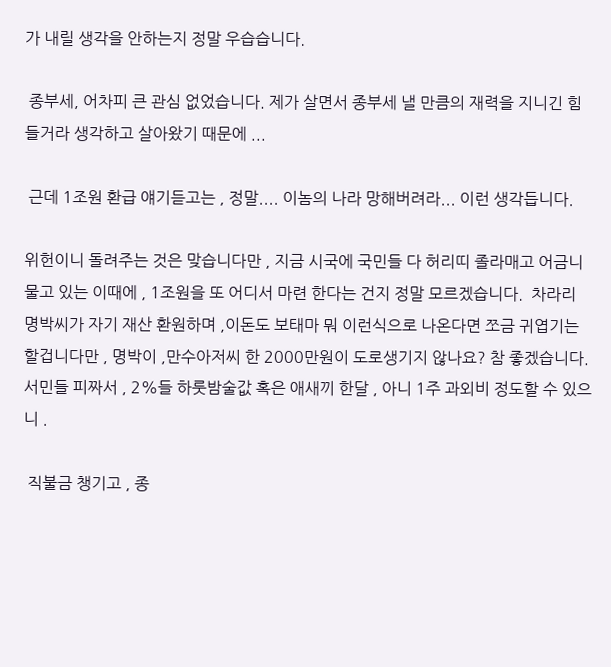가 내릴 생각을 안하는지 정말 우습습니다.

 종부세, 어차피 큰 관심 없었습니다. 제가 살면서 종부세 낼 만큼의 재력을 지니긴 힘들거라 생각하고 살아왔기 때문에 ...

 근데 1조원 환급 얘기듣고는 , 정말.... 이놈의 나라 망해버려라... 이런 생각듭니다.

위헌이니 돌려주는 것은 맞습니다만 , 지금 시국에 국민들 다 허리띠 졸라매고 어금니 물고 있는 이때에 , 1조원을 또 어디서 마련 한다는 건지 정말 모르겠습니다.  차라리 명박씨가 자기 재산 환원하며 ,이돈도 보태마 뭐 이런식으로 나온다면 쪼금 귀엽기는 할겁니다만 , 명박이 ,만수아저씨 한 2000만원이 도로생기지 않나요? 참 좋겠습니다. 서민들 피짜서 , 2%들 하룻밤술값 혹은 애새끼 한달 , 아니 1주 과외비 정도할 수 있으니 .

 직불금 챙기고 , 종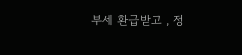부세 환급받고 , 정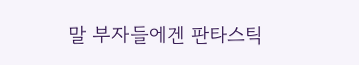말 부자들에겐 판타스틱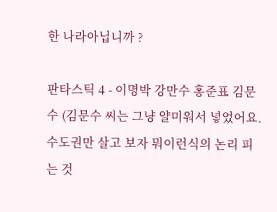한 나라아닙니까 ?

판타스틱 4 - 이명박 강만수 홍준표 김문수 (김문수 씨는 그냥 얄미워서 넣었어요. 수도권만 살고 보자 뭐이런식의 논리 피는 것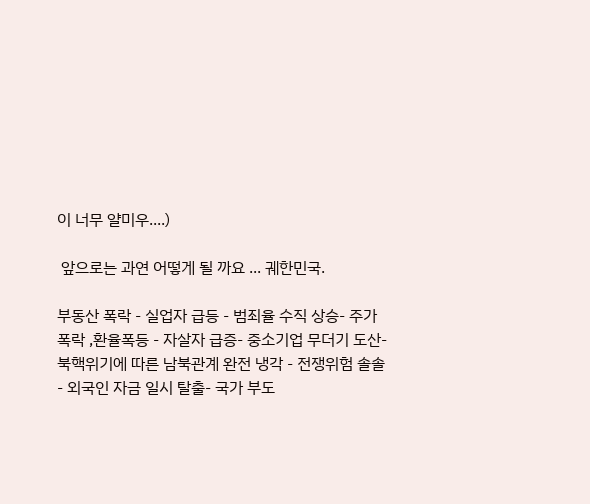이 너무 얄미우....)

 앞으로는 과연 어떻게 될 까요 ... 궤한민국.

부동산 폭락 - 실업자 급등 - 범죄율 수직 상승- 주가폭락 ,환율폭등 - 자살자 급증- 중소기업 무더기 도산- 북핵위기에 따른 남북관계 완전 냉각 - 전쟁위험 솔솔- 외국인 자금 일시 탈출- 국가 부도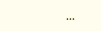...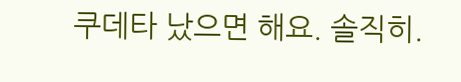쿠데타 났으면 해요. 솔직히.